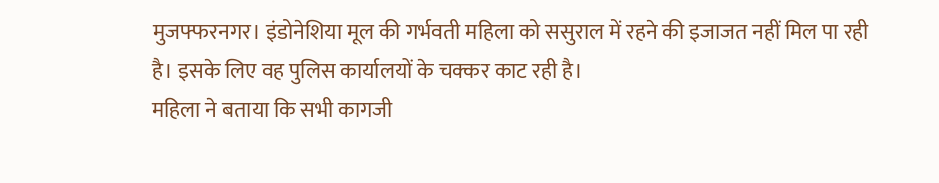मुजफ्फरनगर। इंडोनेशिया मूल की गर्भवती महिला को ससुराल में रहने की इजाजत नहीं मिल पा रही है। इसके लिए वह पुलिस कार्यालयों के चक्कर काट रही है।
महिला ने बताया कि सभी कागजी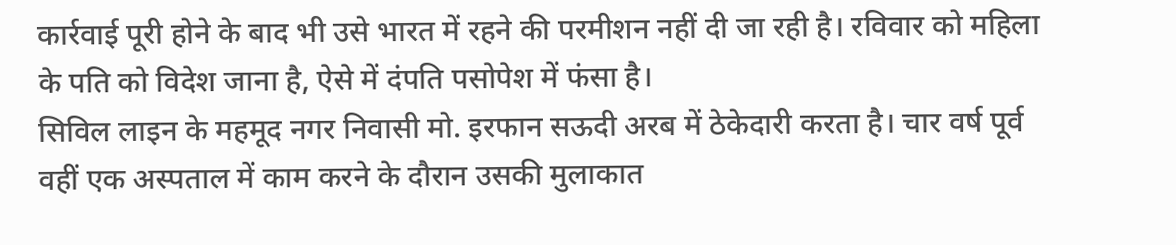कार्रवाई पूरी होने के बाद भी उसे भारत में रहने की परमीशन नहीं दी जा रही है। रविवार को महिला के पति को विदेश जाना है, ऐसे में दंपति पसोपेश में फंसा है।
सिविल लाइन के महमूद नगर निवासी मो. इरफान सऊदी अरब में ठेकेदारी करता है। चार वर्ष पूर्व वहीं एक अस्पताल में काम करने के दौरान उसकी मुलाकात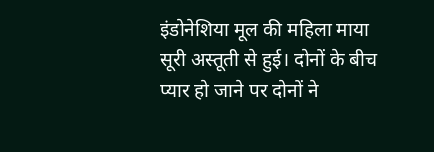इंडोनेशिया मूल की महिला माया सूरी अस्तूती से हुई। दोनों के बीच प्यार हो जाने पर दोनों ने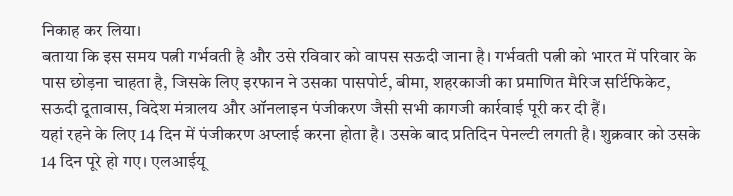निकाह कर लिया।
बताया कि इस समय पत्नी गर्भवती है और उसे रविवार को वापस सऊदी जाना है। गर्भवती पत्नी को भारत में परिवार के पास छोड़ना चाहता है, जिसके लिए इरफान ने उसका पासपोर्ट, बीमा, शहरकाजी का प्रमाणित मैरिज सर्टिफिकेट, सऊदी दूतावास, विदेश मंत्रालय और ऑनलाइन पंजीकरण जैसी सभी कागजी कार्रवाई पूरी कर दी हैं।
यहां रहने के लिए 14 दिन में पंजीकरण अप्लाई करना होता है। उसके बाद प्रतिदिन पेनल्टी लगती है। शुक्रवार को उसके 14 दिन पूरे हो गए। एलआईयू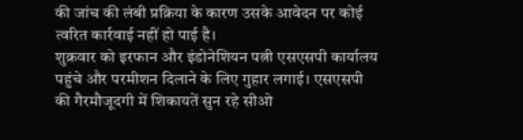की जांच की लंबी प्रक्रिया के कारण उसके आवेदन पर कोई त्वरित कार्रवाई नहीं हो पाई है।
शुक्रवार को इरफान और इंडोनेशियन पत्नी एसएसपी कार्यालय पहुंचे और परमीशन दिलाने के लिए गुहार लगाई। एसएसपी की गैरमौजूदगी में शिकायतें सुन रहे सीओ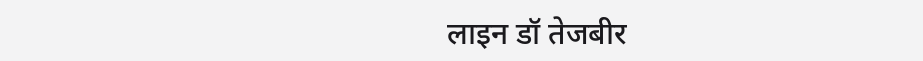लाइन डॉ तेजबीर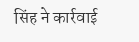सिंह ने कार्रवाई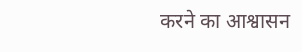करने का आश्वासन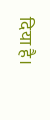दिया है।